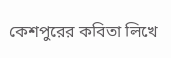কেশপুরের কবিতা লিখে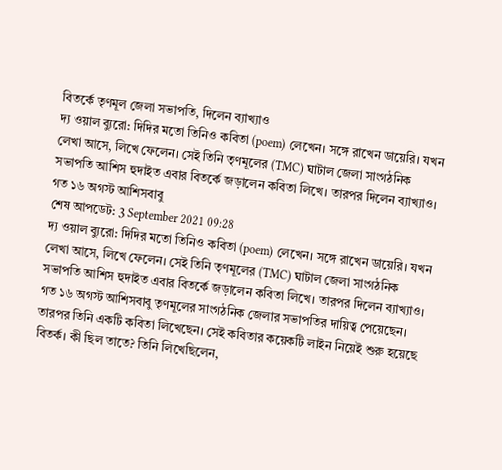বিতর্কে তৃণমূল জেলা সভাপতি, দিলেন ব্যাখ্যাও
দ্য ওয়াল ব্যুরো: দিদির মতো তিনিও কবিতা (poem) লেখেন। সঙ্গে রাখেন ডায়েরি। যখন লেখা আসে, লিখে ফেলেন। সেই তিনি তৃণমূলের (TMC) ঘাটাল জেলা সাংগঠনিক সভাপতি আশিস হুদাইত এবার বিতর্কে জড়ালেন কবিতা লিখে। তারপর দিলেন ব্যাখ্যাও।
গত ১৬ অগস্ট আশিসবাবু
শেষ আপডেট: 3 September 2021 09:28
দ্য ওয়াল ব্যুরো: দিদির মতো তিনিও কবিতা (poem) লেখেন। সঙ্গে রাখেন ডায়েরি। যখন লেখা আসে, লিখে ফেলেন। সেই তিনি তৃণমূলের (TMC) ঘাটাল জেলা সাংগঠনিক সভাপতি আশিস হুদাইত এবার বিতর্কে জড়ালেন কবিতা লিখে। তারপর দিলেন ব্যাখ্যাও।
গত ১৬ অগস্ট আশিসবাবু তৃণমূলের সাংগঠনিক জেলার সভাপতির দায়িত্ব পেয়েছেন। তারপর তিনি একটি কবিতা লিখেছেন। সেই কবিতার কয়েকটি লাইন নিয়েই শুরু হয়েছে বিতর্ক। কী ছিল তাতে? তিনি লিখেছিলেন,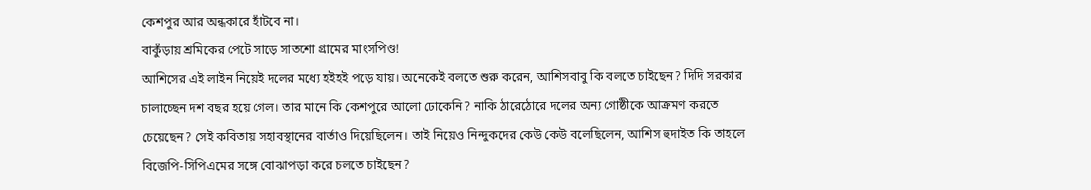কেশপুর আর অন্ধকারে হাঁটবে না।
বাকুঁড়ায় শ্রমিকের পেটে সাড়ে সাতশো গ্রামের মাংসপিণ্ড!
আশিসের এই লাইন নিয়েই দলের মধ্যে হইহই পড়ে যায়। অনেকেই বলতে শুরু করেন, আশিসবাবু কি বলতে চাইছেন? দিদি সরকার চালাচ্ছেন দশ বছর হয়ে গেল। তার মানে কি কেশপুরে আলো ঢোকেনি? নাকি ঠারেঠোরে দলের অন্য গোষ্ঠীকে আক্রমণ করতে চেয়েছেন? সেই কবিতায় সহাবস্থানের বার্তাও দিয়েছিলেন। তাই নিয়েও নিন্দুকদের কেউ কেউ বলেছিলেন, আশিস হুদাইত কি তাহলে বিজেপি-সিপিএমের সঙ্গে বোঝাপড়া করে চলতে চাইছেন?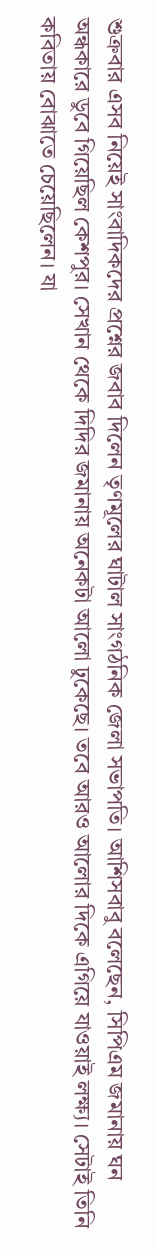শুক্রবার এসব নিয়েই সাংবাদিকদের প্রশ্নের জবাব দিলেন তৃণমূলের ঘাটাল সাংগঠনিক জেলা সভাপতি। আশিসবাবু বলেছেন, সিপিএম জমানায় ঘন অন্ধকারে ডুবে গিয়েছিল কেশপুর। সেখান থেকে দিদির জমানায় অনেকটা আলো ঢুকেছে। তবে আরও আলোর দিকে এগিয়ে যাওয়াই লক্ষ্য। সেটাই তিনি কবিতায় বোঝাতে চেয়েছিলেন। যা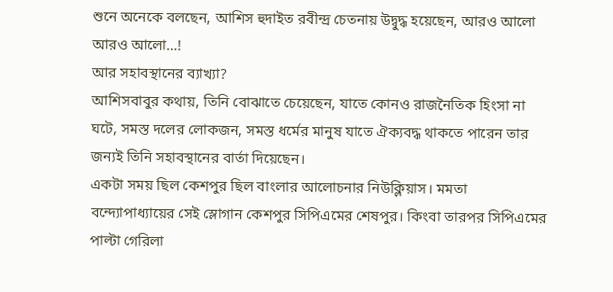শুনে অনেকে বলছেন, আশিস হুদাইত রবীন্দ্র চেতনায় উদ্বুদ্ধ হয়েছেন, আরও আলো আরও আলো…!
আর সহাবস্থানের ব্যাখ্যা?
আশিসবাবুর কথায়, তিনি বোঝাতে চেয়েছেন, যাতে কোনও রাজনৈতিক হিংসা না ঘটে, সমস্ত দলের লোকজন, সমস্ত ধর্মের মানুষ যাতে ঐক্যবদ্ধ থাকতে পারেন তার জন্যই তিনি সহাবস্থানের বার্তা দিয়েছেন।
একটা সময় ছিল কেশপুর ছিল বাংলার আলোচনার নিউক্লিয়াস। মমতা বন্দ্যোপাধ্যায়ের সেই স্লোগান কেশপুর সিপিএমের শেষপুর। কিংবা তারপর সিপিএমের পাল্টা গেরিলা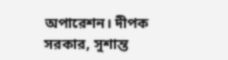অপারেশন। দীপক সরকার, সুশান্ত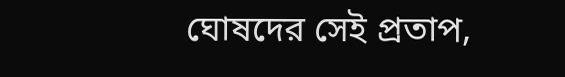ঘোষদের সেই প্রতাপ,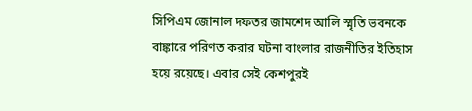সিপিএম জোনাল দফতর জামশেদ আলি স্মৃতি ভবনকে বাঙ্কারে পরিণত করার ঘটনা বাংলার রাজনীতির ইতিহাস হয়ে রয়েছে। এবার সেই কেশপুরই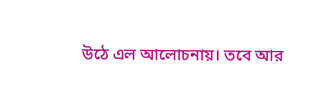উঠে এল আলোচনায়। তবে আর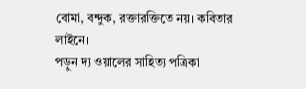বোমা, বন্দুক, রক্তারক্তিতে নয়। কবিতার লাইনে।
পড়ুন দ্য ওয়ালের সাহিত্য পত্রিকা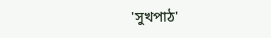'সুখপাঠ'